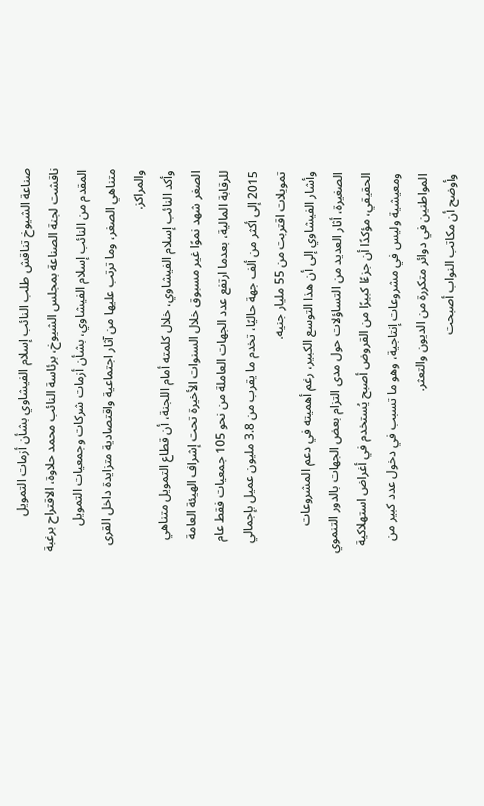صناعة الشيوخ تناقش طلب النائب إسلام الفيشاوي بشأن أزمات التمويل
ناقشت لجنة الصناعة بمجلس الشيوخ، برئاسة النائب محمد حلاوة، الاقتراح برغبة المقدم من النائب إسلام الفيشاوي، بشأن أزمات شركات وجمعيات التمويل متناهي الصغر، وما ترتب عليها من آثار اجتماعية واقتصادية متزايدة داخل القرى والمراكز.
وأكد النائب إسلام الفيشاوي، خلال كلمته أمام اللجنة، أن قطاع التمويل متناهي الصغر شهد نموًا غير مسبوق خلال السنوات الأخيرة تحت إشراف الهيئة العامة للرقابة المالية، بعدما ارتفع عدد الجهات العاملة من نحو 105 جمعيات فقط عام 2015 إلى أكثر من ألف جهة حاليًا، تخدم ما يقرب من 3.8 مليون عميل بإجمالي تمويلات اقتربت من 55 مليار جنيه.
وأشار الفيشاوي إلى أن هذا التوسع الكبير، رغم أهميته في دعم المشروعات الصغيرة، أثار العديد من التساؤلات حول مدى التزام بعض الجهات بالدور التنموي الحقيقي، مؤكدًا أن جزءًا كبيرًا من القروض أصبح يُستخدم في أغراض استهلاكية ومعيشية وليس في مشروعات إنتاجية، وهو ما تسبب في دخول عدد كبير من المواطنين في دوائر متكررة من الديون والتعثر.
وأوضح أن مكاتب النواب أصبحت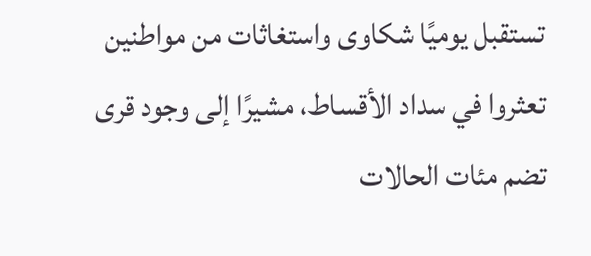تستقبل يوميًا شكاوى واستغاثات من مواطنين تعثروا في سداد الأقساط، مشيرًا إلى وجود قرى تضم مئات الحالات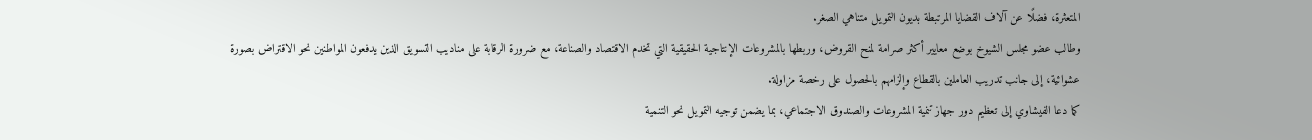المتعثرة، فضلًا عن آلاف القضايا المرتبطة بديون التمويل متناهي الصغر.
وطالب عضو مجلس الشيوخ بوضع معايير أكثر صرامة لمنح القروض، وربطها بالمشروعات الإنتاجية الحقيقية التي تخدم الاقتصاد والصناعة، مع ضرورة الرقابة على مناديب التسويق الذين يدفعون المواطنين نحو الاقتراض بصورة عشوائية، إلى جانب تدريب العاملين بالقطاع وإلزامهم بالحصول على رخصة مزاولة.
كما دعا الفيشاوي إلى تعظيم دور جهاز تنمية المشروعات والصندوق الاجتماعي، بما يضمن توجيه التمويل نحو التنمية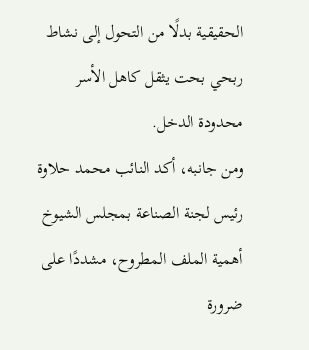الحقيقية بدلًا من التحول إلى نشاط ربحي بحت يثقل كاهل الأسر محدودة الدخل.
ومن جانبه، أكد النائب محمد حلاوة رئيس لجنة الصناعة بمجلس الشيوخ أهمية الملف المطروح، مشددًا على ضرورة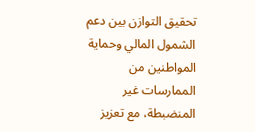تحقيق التوازن بين دعم الشمول المالي وحماية المواطنين من الممارسات غير المنضبطة، مع تعزيز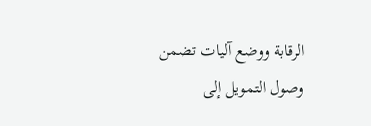الرقابة ووضع آليات تضمن وصول التمويل إلى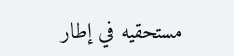مستحقيه في إطار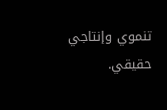تنموي وإنتاجي حقيقي.